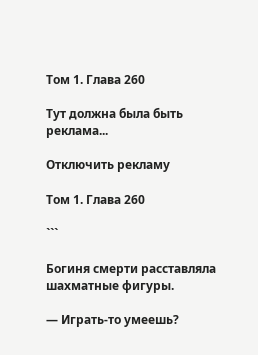Том 1. Глава 260

Тут должна была быть реклама...

Отключить рекламу

Том 1. Глава 260

```

Богиня смерти расставляла шахматные фигуры.

— Играть-то умеешь?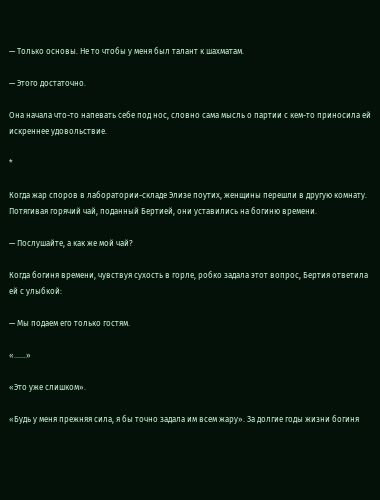— Только основы. Не то чтобы у меня был талант к шахматам.

— Этого достаточно.

Она начала что-то напевать себе под нос, словно сама мысль о партии с кем-то приносила ей искреннее удовольствие.

*

Когда жар споров в лаборатории-складе Элизе поутих, женщины перешли в другую комнату. Потягивая горячий чай, поданный Бертией, они уставились на богиню времени.

— Послушайте, а как же мой чай?

Когда богиня времени, чувствуя сухость в горле, робко задала этот вопрос, Бертия ответила ей с улыбкой:

— Мы подаем его только гостям.

«......»

«Это уже слишком».

«Будь у меня прежняя сила, я бы точно задала им всем жару». За долгие годы жизни богиня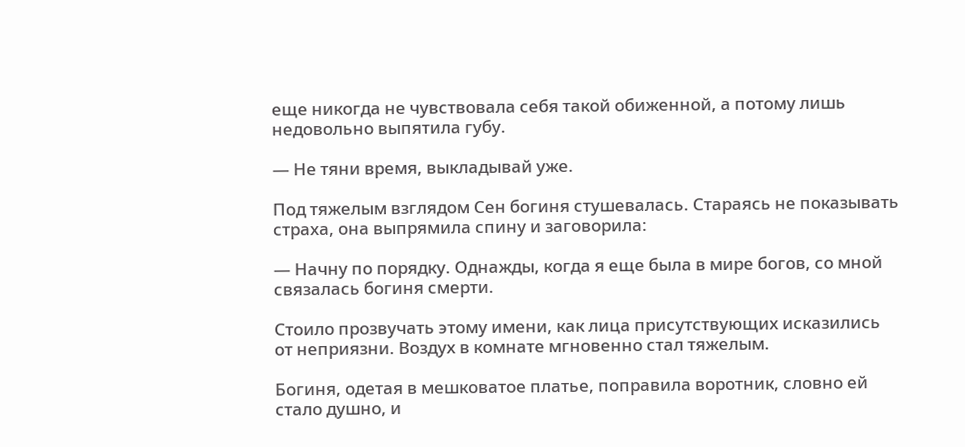еще никогда не чувствовала себя такой обиженной, а потому лишь недовольно выпятила губу.

— Не тяни время, выкладывай уже.

Под тяжелым взглядом Сен богиня стушевалась. Стараясь не показывать страха, она выпрямила спину и заговорила:

— Начну по порядку. Однажды, когда я еще была в мире богов, со мной связалась богиня смерти.

Стоило прозвучать этому имени, как лица присутствующих исказились от неприязни. Воздух в комнате мгновенно стал тяжелым.

Богиня, одетая в мешковатое платье, поправила воротник, словно ей стало душно, и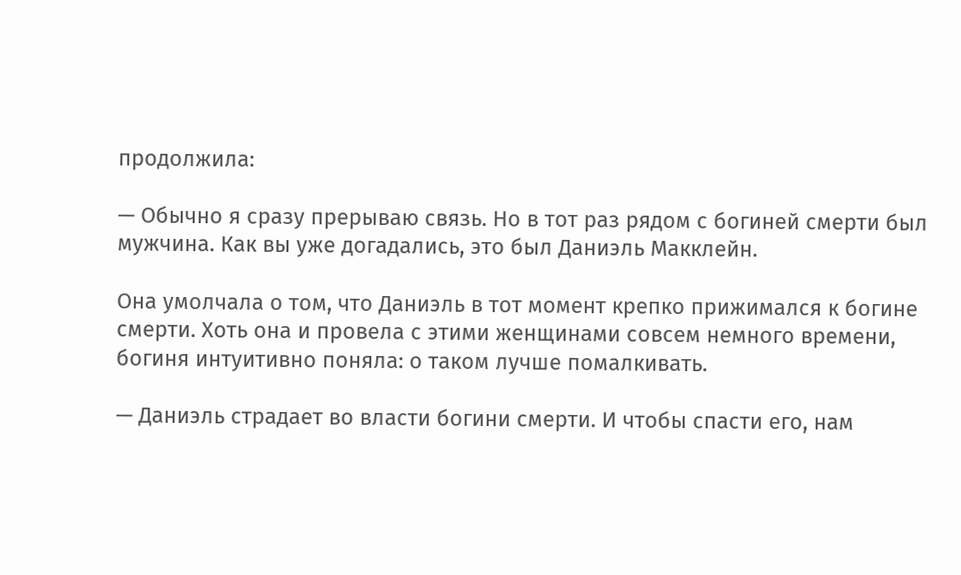продолжила:

— Обычно я сразу прерываю связь. Но в тот раз рядом с богиней смерти был мужчина. Как вы уже догадались, это был Даниэль Макклейн.

Она умолчала о том, что Даниэль в тот момент крепко прижимался к богине смерти. Хоть она и провела с этими женщинами совсем немного времени, богиня интуитивно поняла: о таком лучше помалкивать.

— Даниэль страдает во власти богини смерти. И чтобы спасти его, нам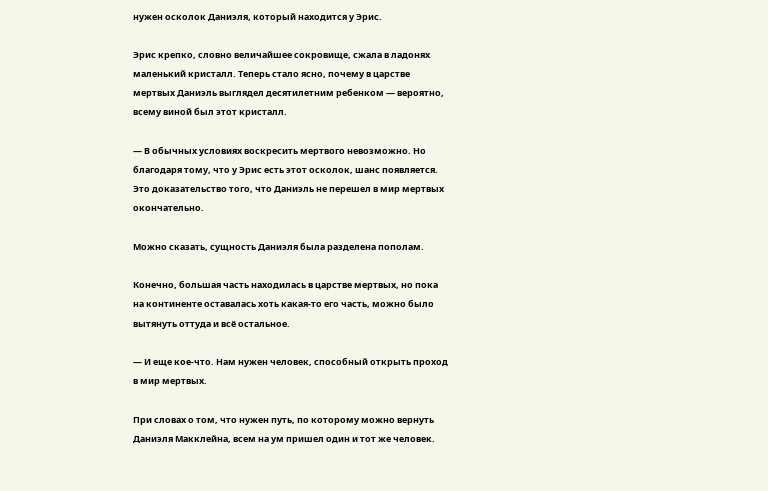нужен осколок Даниэля, который находится у Эрис.

Эрис крепко, словно величайшее сокровище, сжала в ладонях маленький кристалл. Теперь стало ясно, почему в царстве мертвых Даниэль выглядел десятилетним ребенком — вероятно, всему виной был этот кристалл.

— В обычных условиях воскресить мертвого невозможно. Но благодаря тому, что у Эрис есть этот осколок, шанс появляется. Это доказательство того, что Даниэль не перешел в мир мертвых окончательно.

Можно сказать, сущность Даниэля была разделена пополам.

Конечно, большая часть находилась в царстве мертвых, но пока на континенте оставалась хоть какая-то его часть, можно было вытянуть оттуда и всё остальное.

— И еще кое-что. Нам нужен человек, способный открыть проход в мир мертвых.

При словах о том, что нужен путь, по которому можно вернуть Даниэля Макклейна, всем на ум пришел один и тот же человек.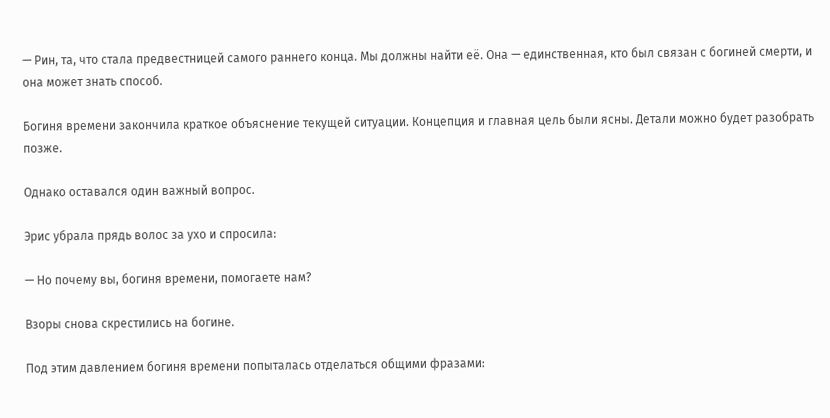— Рин, та, что стала предвестницей самого раннего конца. Мы должны найти её. Она — единственная, кто был связан с богиней смерти, и она может знать способ.

Богиня времени закончила краткое объяснение текущей ситуации. Концепция и главная цель были ясны. Детали можно будет разобрать позже.

Однако оставался один важный вопрос.

Эрис убрала прядь волос за ухо и спросила:

— Но почему вы, богиня времени, помогаете нам?

Взоры снова скрестились на богине.

Под этим давлением богиня времени попыталась отделаться общими фразами: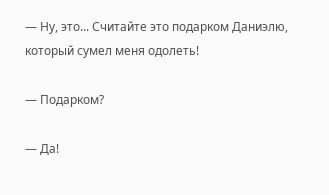— Ну, это... Считайте это подарком Даниэлю, который сумел меня одолеть!

— Подарком?

— Да!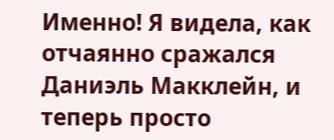Именно! Я видела, как отчаянно сражался Даниэль Макклейн, и теперь просто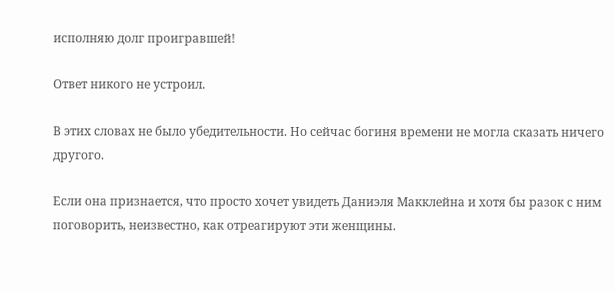исполняю долг проигравшей!

Ответ никого не устроил.

В этих словах не было убедительности. Но сейчас богиня времени не могла сказать ничего другого.

Если она признается, что просто хочет увидеть Даниэля Макклейна и хотя бы разок с ним поговорить, неизвестно, как отреагируют эти женщины.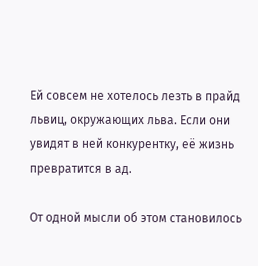Ей совсем не хотелось лезть в прайд львиц, окружающих льва. Если они увидят в ней конкурентку, её жизнь превратится в ад.

От одной мысли об этом становилось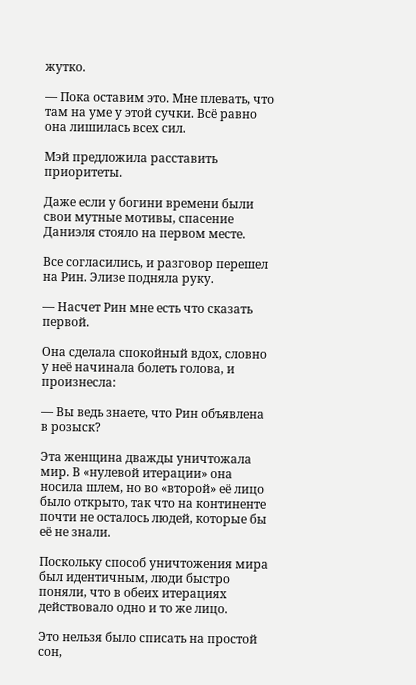жутко.

— Пока оставим это. Мне плевать, что там на уме у этой сучки. Всё равно она лишилась всех сил.

Мэй предложила расставить приоритеты.

Даже если у богини времени были свои мутные мотивы, спасение Даниэля стояло на первом месте.

Все согласились, и разговор перешел на Рин. Элизе подняла руку.

— Насчет Рин мне есть что сказать первой.

Она сделала спокойный вдох, словно у неё начинала болеть голова, и произнесла:

— Вы ведь знаете, что Рин объявлена в розыск?

Эта женщина дважды уничтожала мир. В «нулевой итерации» она носила шлем, но во «второй» её лицо было открыто, так что на континенте почти не осталось людей, которые бы её не знали.

Поскольку способ уничтожения мира был идентичным, люди быстро поняли, что в обеих итерациях действовало одно и то же лицо.

Это нельзя было списать на простой сон,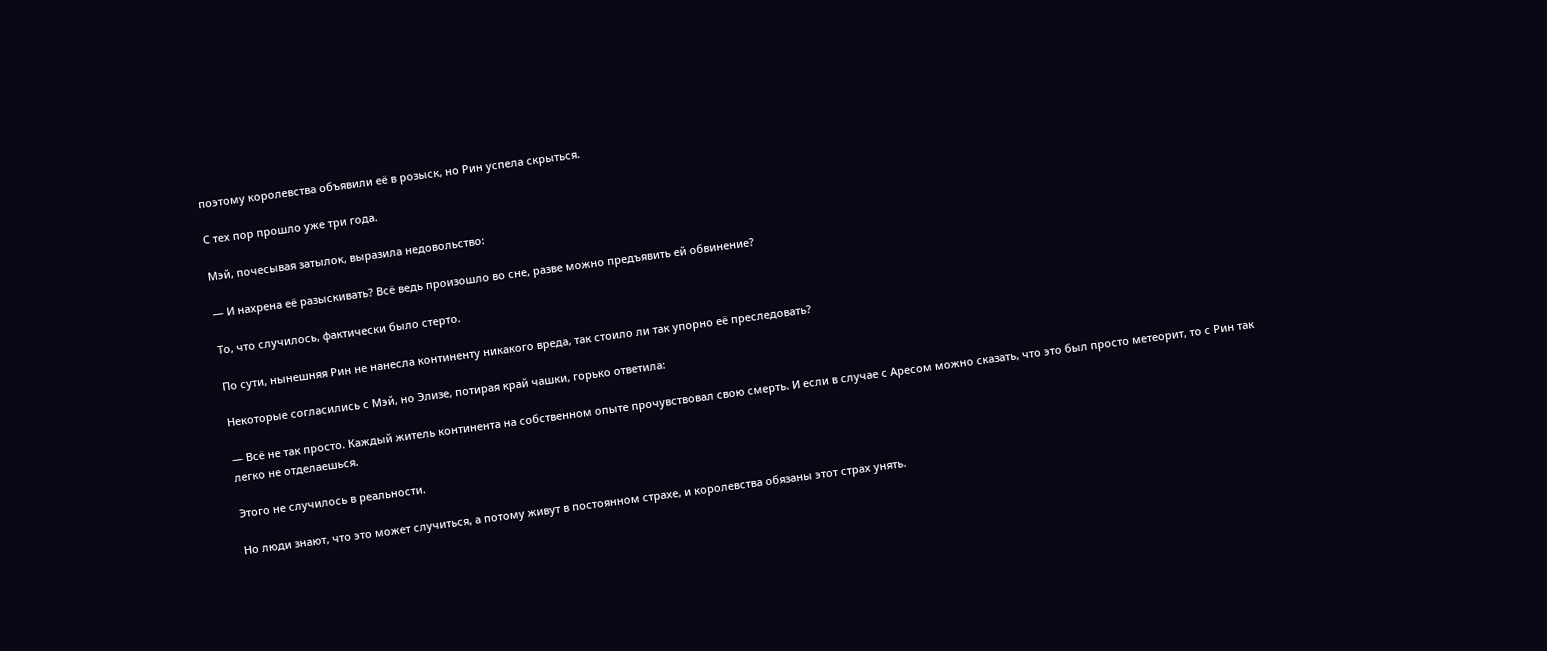поэтому королевства объявили её в розыск, но Рин успела скрыться.

С тех пор прошло уже три года.

Мэй, почесывая затылок, выразила недовольство:

— И нахрена её разыскивать? Всё ведь произошло во сне, разве можно предъявить ей обвинение?

То, что случилось, фактически было стерто.

По сути, нынешняя Рин не нанесла континенту никакого вреда, так стоило ли так упорно её преследовать?

Некоторые согласились с Мэй, но Элизе, потирая край чашки, горько ответила:

— Всё не так просто. Каждый житель континента на собственном опыте прочувствовал свою смерть. И если в случае с Аресом можно сказать, что это был просто метеорит, то с Рин так легко не отделаешься.

Этого не случилось в реальности.

Но люди знают, что это может случиться, а потому живут в постоянном страхе, и королевства обязаны этот страх унять.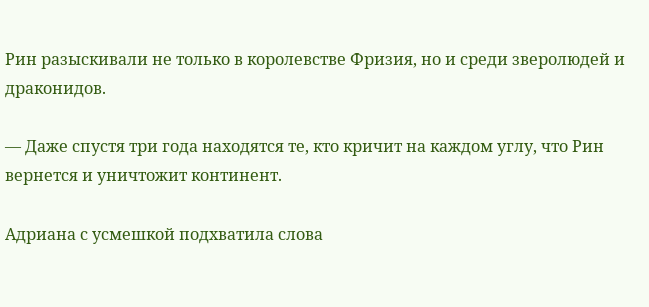Рин разыскивали не только в королевстве Фризия, но и среди зверолюдей и драконидов.

— Даже спустя три года находятся те, кто кричит на каждом углу, что Рин вернется и уничтожит континент.

Адриана с усмешкой подхватила слова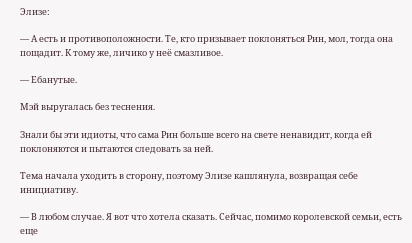Элизе:

— А есть и противоположности. Те, кто призывает поклоняться Рин, мол, тогда она пощадит. К тому же, личико у неё смазливое.

— Ебанутые.

Мэй выругалась без теснения.

Знали бы эти идиоты, что сама Рин больше всего на свете ненавидит, когда ей поклоняются и пытаются следовать за ней.

Тема начала уходить в сторону, поэтому Элизе кашлянула, возвращая себе инициативу.

— В любом случае. Я вот что хотела сказать. Сейчас, помимо королевской семьи, есть еще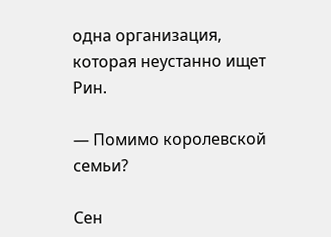одна организация, которая неустанно ищет Рин.

— Помимо королевской семьи?

Сен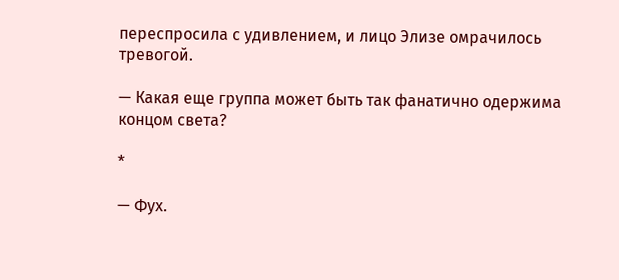переспросила с удивлением, и лицо Элизе омрачилось тревогой.

— Какая еще группа может быть так фанатично одержима концом света?

*

— Фух.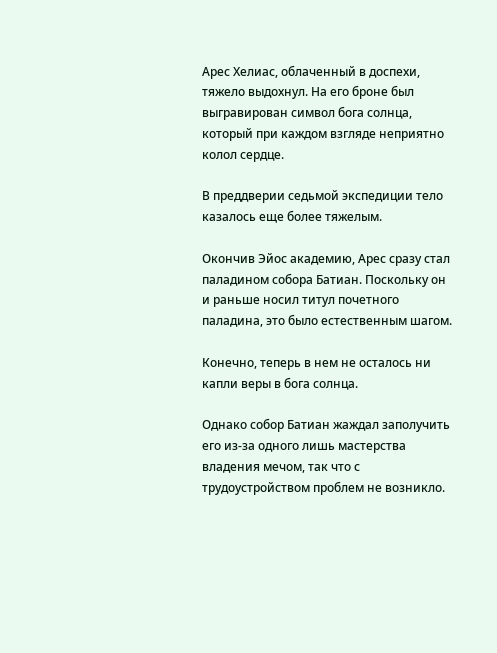Арес Хелиас, облаченный в доспехи, тяжело выдохнул. На его броне был выгравирован символ бога солнца, который при каждом взгляде неприятно колол сердце.

В преддверии седьмой экспедиции тело казалось еще более тяжелым.

Окончив Эйос академию, Арес сразу стал паладином собора Батиан. Поскольку он и раньше носил титул почетного паладина, это было естественным шагом.

Конечно, теперь в нем не осталось ни капли веры в бога солнца.

Однако собор Батиан жаждал заполучить его из-за одного лишь мастерства владения мечом, так что с трудоустройством проблем не возникло.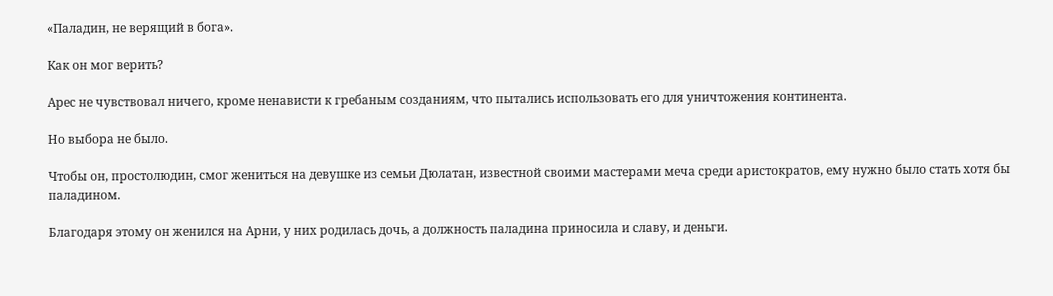«Паладин, не верящий в бога».

Как он мог верить?

Арес не чувствовал ничего, кроме ненависти к гребаным созданиям, что пытались использовать его для уничтожения континента.

Но выбора не было.

Чтобы он, простолюдин, смог жениться на девушке из семьи Дюлатан, известной своими мастерами меча среди аристократов, ему нужно было стать хотя бы паладином.

Благодаря этому он женился на Арни, у них родилась дочь, а должность паладина приносила и славу, и деньги.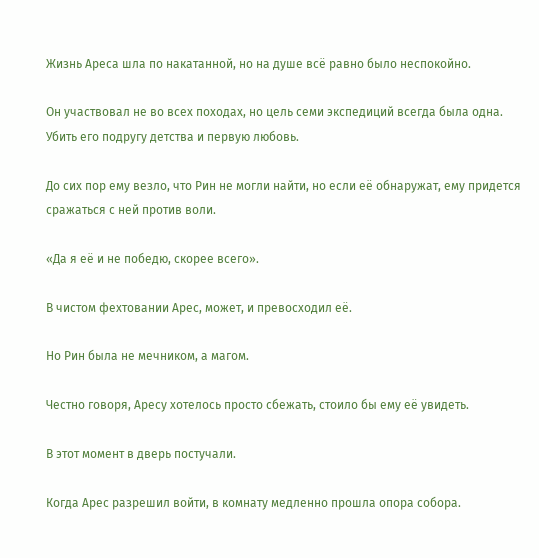Жизнь Ареса шла по накатанной, но на душе всё равно было неспокойно.

Он участвовал не во всех походах, но цель семи экспедиций всегда была одна. Убить его подругу детства и первую любовь.

До сих пор ему везло, что Рин не могли найти, но если её обнаружат, ему придется сражаться с ней против воли.

«Да я её и не победю, скорее всего».

В чистом фехтовании Арес, может, и превосходил её.

Но Рин была не мечником, а магом.

Честно говоря, Аресу хотелось просто сбежать, стоило бы ему её увидеть.

В этот момент в дверь постучали.

Когда Арес разрешил войти, в комнату медленно прошла опора собора.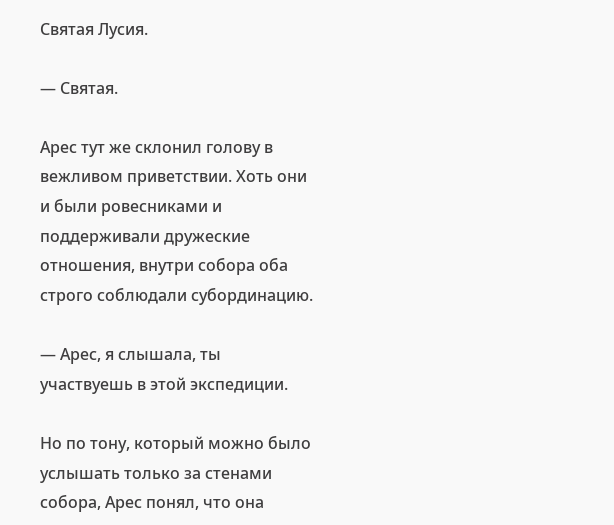Святая Лусия.

— Святая.

Арес тут же склонил голову в вежливом приветствии. Хоть они и были ровесниками и поддерживали дружеские отношения, внутри собора оба строго соблюдали субординацию.

— Арес, я слышала, ты участвуешь в этой экспедиции.

Но по тону, который можно было услышать только за стенами собора, Арес понял, что она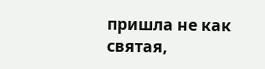пришла не как святая,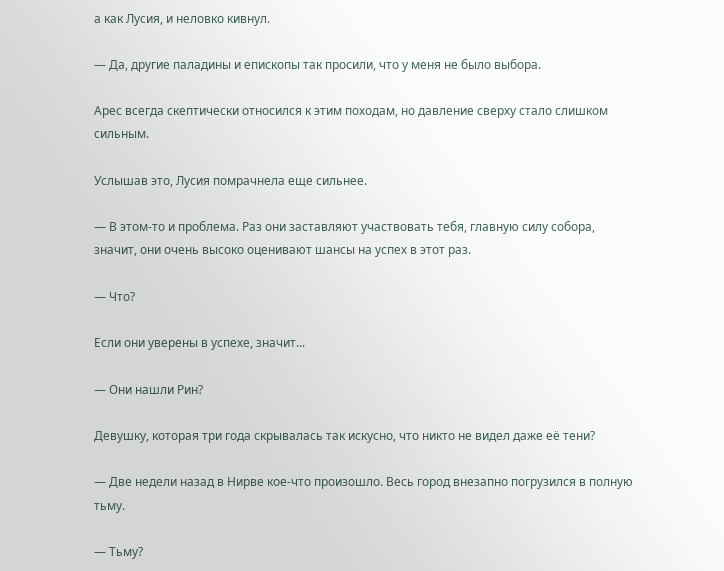а как Лусия, и неловко кивнул.

— Да, другие паладины и епископы так просили, что у меня не было выбора.

Арес всегда скептически относился к этим походам, но давление сверху стало слишком сильным.

Услышав это, Лусия помрачнела еще сильнее.

— В этом-то и проблема. Раз они заставляют участвовать тебя, главную силу собора, значит, они очень высоко оценивают шансы на успех в этот раз.

— Что?

Если они уверены в успехе, значит...

— Они нашли Рин?

Девушку, которая три года скрывалась так искусно, что никто не видел даже её тени?

— Две недели назад в Нирве кое-что произошло. Весь город внезапно погрузился в полную тьму.

— Тьму?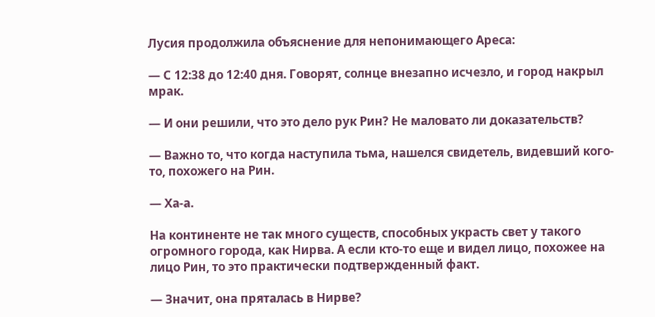Лусия продолжила объяснение для непонимающего Ареса:

— С 12:38 до 12:40 дня. Говорят, солнце внезапно исчезло, и город накрыл мрак.

— И они решили, что это дело рук Рин? Не маловато ли доказательств?

— Важно то, что когда наступила тьма, нашелся свидетель, видевший кого-то, похожего на Рин.

— Ха-а.

На континенте не так много существ, способных украсть свет у такого огромного города, как Нирва. А если кто-то еще и видел лицо, похожее на лицо Рин, то это практически подтвержденный факт.

— Значит, она пряталась в Нирве?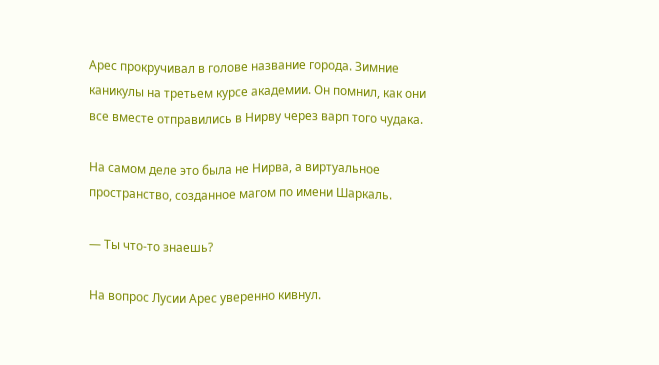Арес прокручивал в голове название города. Зимние каникулы на третьем курсе академии. Он помнил, как они все вместе отправились в Нирву через варп того чудака.

На самом деле это была не Нирва, а виртуальное пространство, созданное магом по имени Шаркаль.

— Ты что-то знаешь?

На вопрос Лусии Арес уверенно кивнул.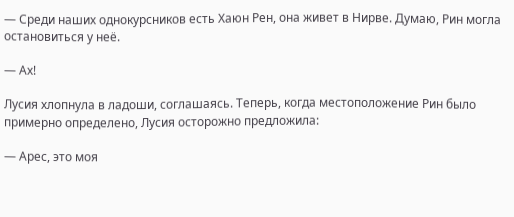— Среди наших однокурсников есть Хаюн Рен, она живет в Нирве. Думаю, Рин могла остановиться у неё.

— Ах!

Лусия хлопнула в ладоши, соглашаясь. Теперь, когда местоположение Рин было примерно определено, Лусия осторожно предложила:

— Арес, это моя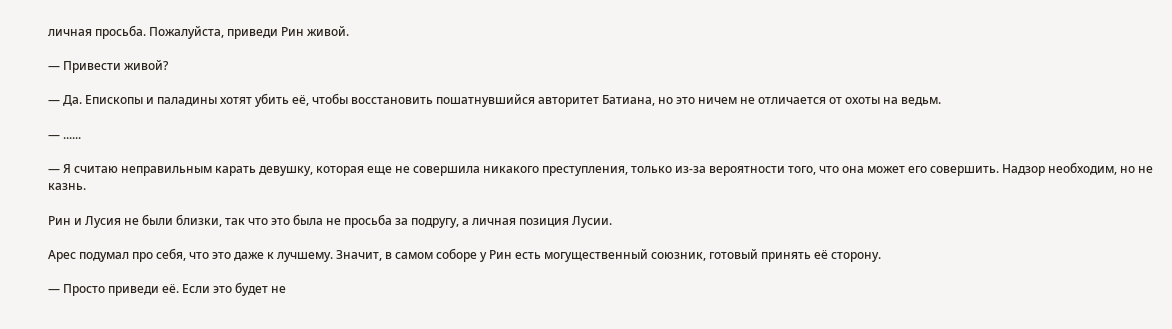личная просьба. Пожалуйста, приведи Рин живой.

— Привести живой?

— Да. Епископы и паладины хотят убить её, чтобы восстановить пошатнувшийся авторитет Батиана, но это ничем не отличается от охоты на ведьм.

— ......

— Я считаю неправильным карать девушку, которая еще не совершила никакого преступления, только из-за вероятности того, что она может его совершить. Надзор необходим, но не казнь.

Рин и Лусия не были близки, так что это была не просьба за подругу, а личная позиция Лусии.

Арес подумал про себя, что это даже к лучшему. Значит, в самом соборе у Рин есть могущественный союзник, готовый принять её сторону.

— Просто приведи её. Если это будет не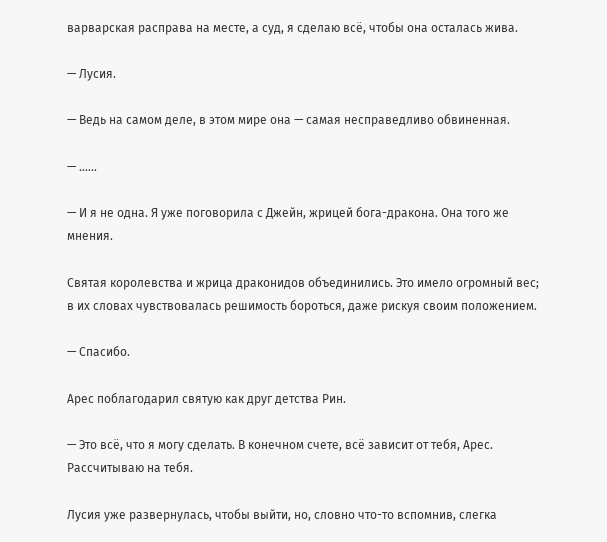варварская расправа на месте, а суд, я сделаю всё, чтобы она осталась жива.

— Лусия.

— Ведь на самом деле, в этом мире она — самая несправедливо обвиненная.

— ......

— И я не одна. Я уже поговорила с Джейн, жрицей бога-дракона. Она того же мнения.

Святая королевства и жрица драконидов объединились. Это имело огромный вес; в их словах чувствовалась решимость бороться, даже рискуя своим положением.

— Спасибо.

Арес поблагодарил святую как друг детства Рин.

— Это всё, что я могу сделать. В конечном счете, всё зависит от тебя, Арес. Рассчитываю на тебя.

Лусия уже развернулась, чтобы выйти, но, словно что-то вспомнив, слегка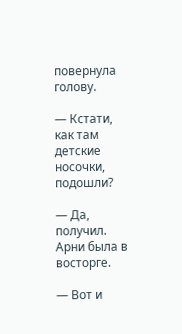повернула голову.

— Кстати, как там детские носочки, подошли?

— Да, получил. Арни была в восторге.

— Вот и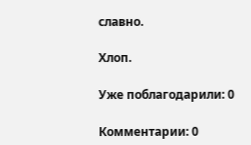славно.

Хлоп.

Уже поблагодарили: 0

Комментарии: 0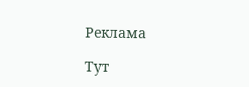Реклама

Тут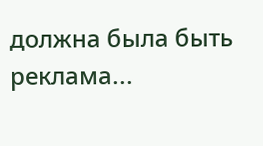должна была быть реклама...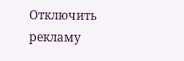Отключить рекламу